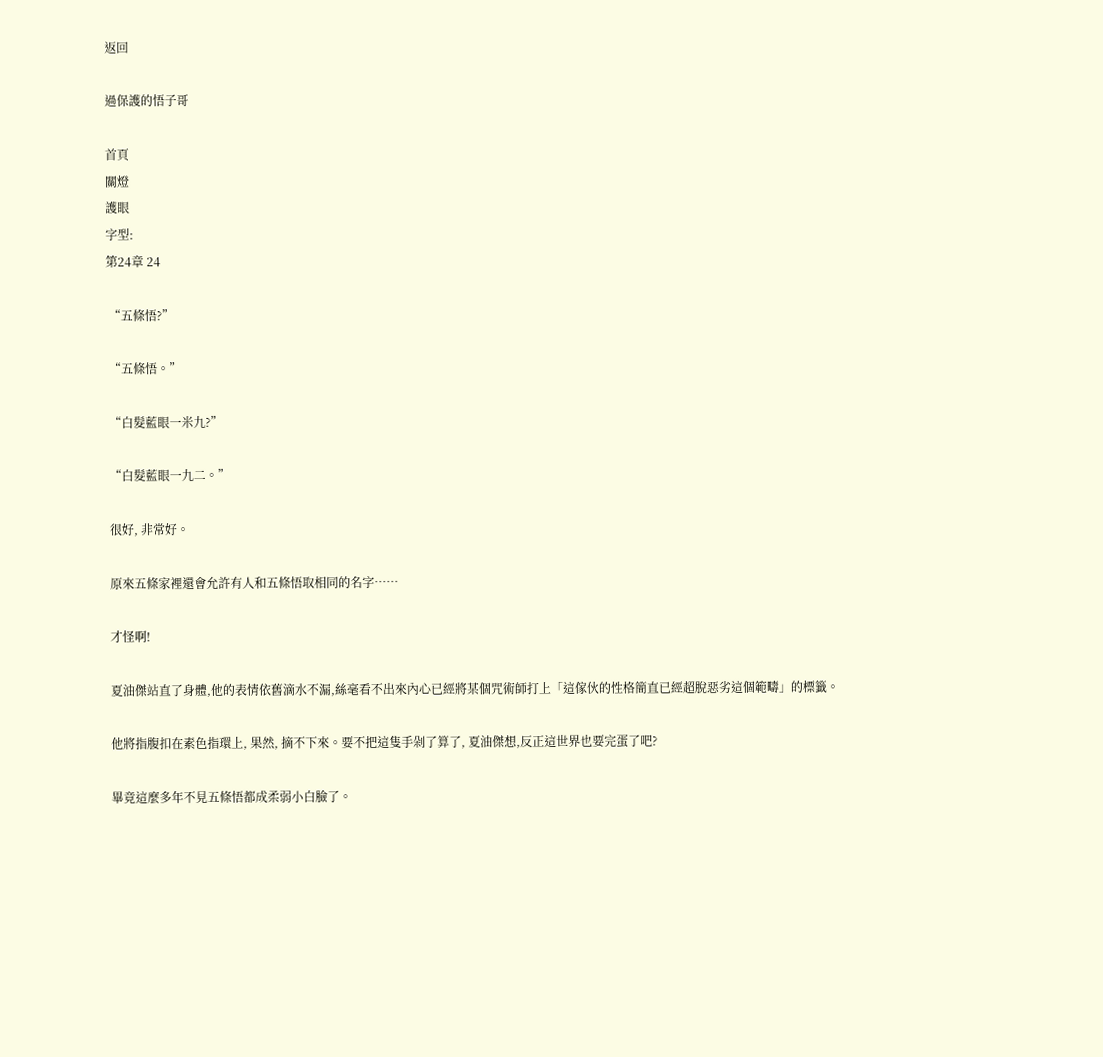返回

過保護的悟子哥

首頁
關燈
護眼
字型:
第24章 24

 “五條悟?”

 “五條悟。”

 “白髮藍眼一米九?”

 “白髮藍眼一九二。”

 很好, 非常好。

 原來五條家裡還會允許有人和五條悟取相同的名字……

 才怪啊!

 夏油傑站直了身體,他的表情依舊滴水不漏,絲毫看不出來內心已經將某個咒術師打上「這傢伙的性格簡直已經超脫惡劣這個範疇」的標籤。

 他將指腹扣在素色指環上, 果然, 摘不下來。要不把這隻手剁了算了, 夏油傑想,反正這世界也要完蛋了吧?

 畢竟這麼多年不見五條悟都成柔弱小白臉了。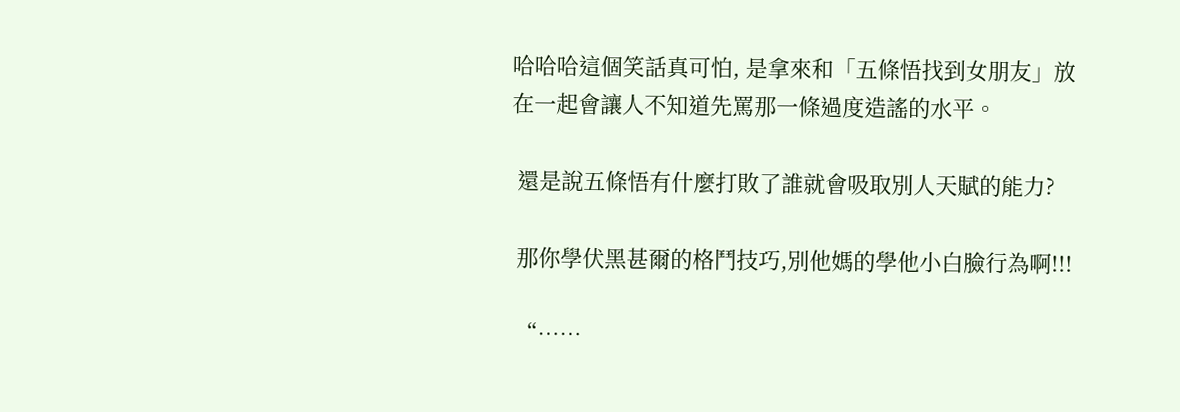哈哈哈這個笑話真可怕, 是拿來和「五條悟找到女朋友」放在一起會讓人不知道先罵那一條過度造謠的水平。

 還是說五條悟有什麼打敗了誰就會吸取別人天賦的能力?

 那你學伏黑甚爾的格鬥技巧,別他媽的學他小白臉行為啊!!!

 “……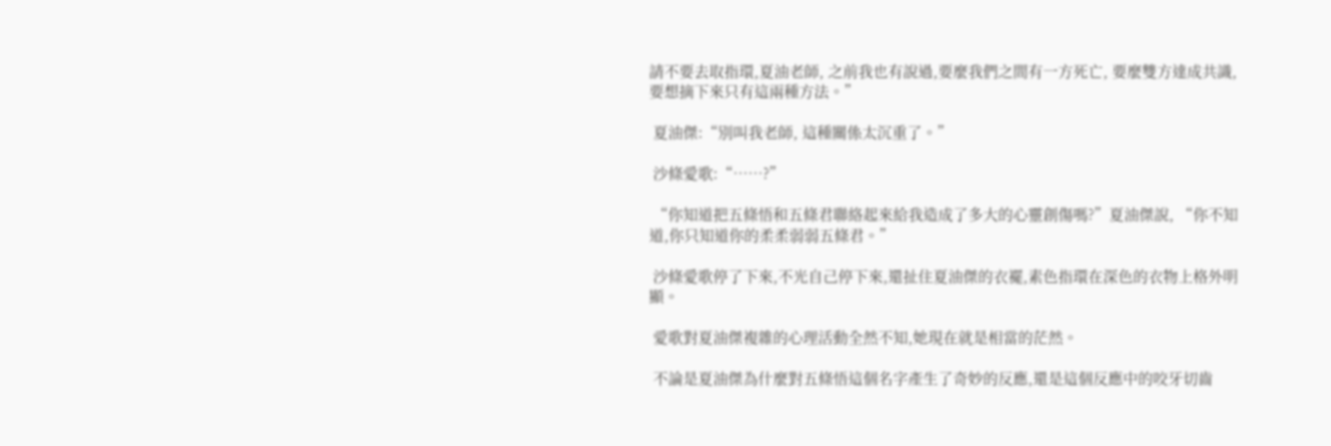請不要去取指環,夏油老師, 之前我也有說過,要麼我們之間有一方死亡, 要麼雙方達成共識, 要想摘下來只有這兩種方法。”

 夏油傑:“別叫我老師, 這種關係太沉重了。”

 沙條愛歌:“……?”

 “你知道把五條悟和五條君聯絡起來給我造成了多大的心靈創傷嗎?”夏油傑說, “你不知道,你只知道你的柔柔弱弱五條君。”

 沙條愛歌停了下來,不光自己停下來,還扯住夏油傑的衣襬,素色指環在深色的衣物上格外明顯。

 愛歌對夏油傑複雜的心理活動全然不知,她現在就是相當的茫然。

 不論是夏油傑為什麼對五條悟這個名字產生了奇妙的反應,還是這個反應中的咬牙切齒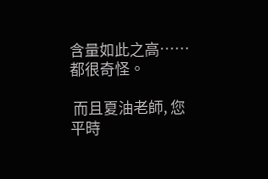含量如此之高……都很奇怪。

 而且夏油老師, 您平時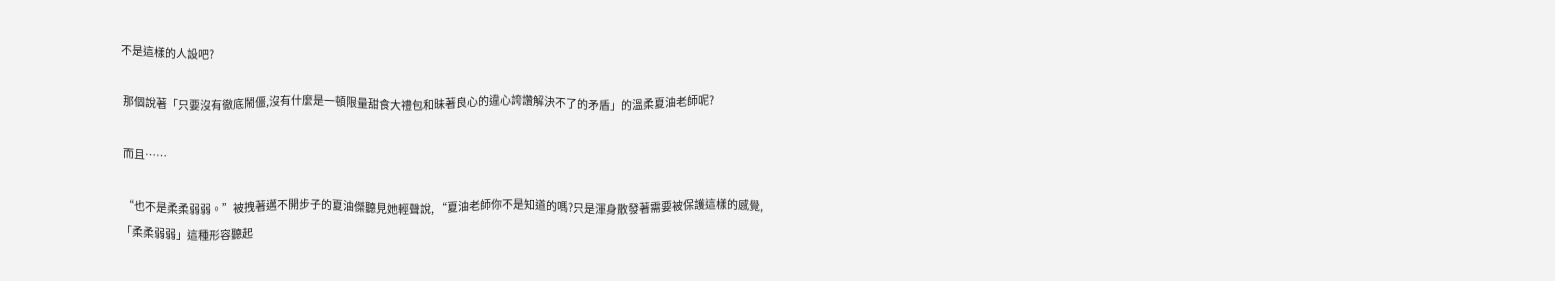不是這樣的人設吧?

 那個說著「只要沒有徹底鬧僵,沒有什麼是一頓限量甜食大禮包和昧著良心的違心誇讚解決不了的矛盾」的溫柔夏油老師呢?

 而且……

 “也不是柔柔弱弱。”被拽著邁不開步子的夏油傑聽見她輕聲說, “夏油老師你不是知道的嗎?只是渾身散發著需要被保護這樣的感覺, 「柔柔弱弱」這種形容聽起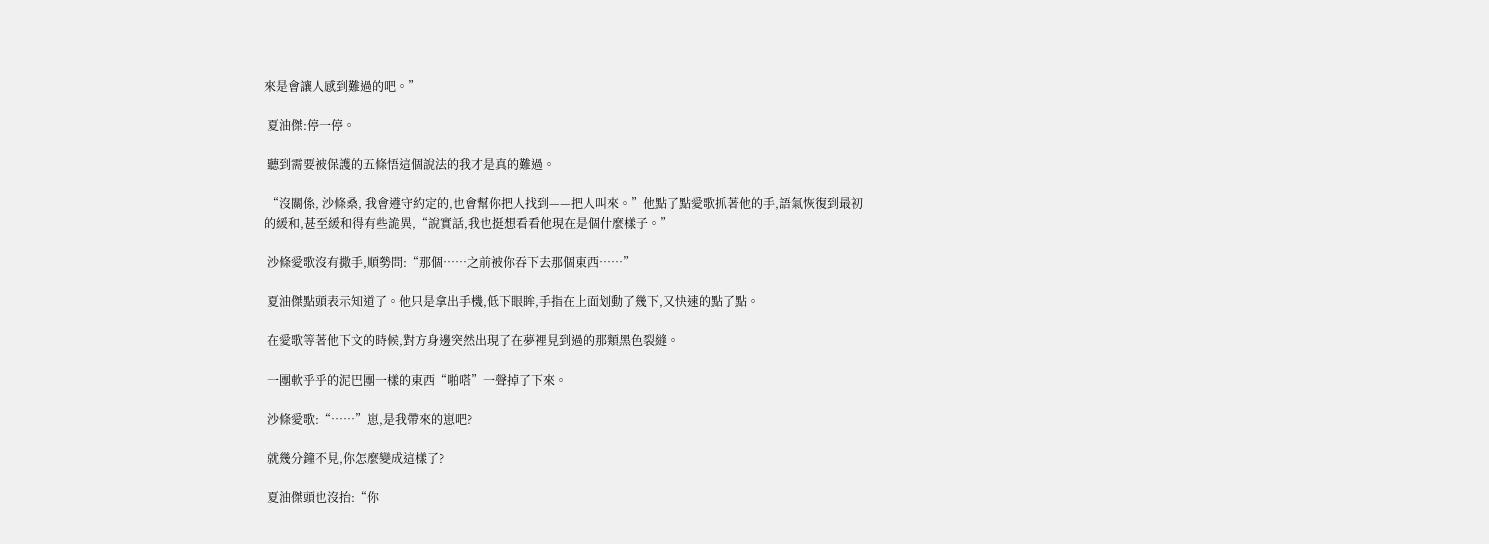來是會讓人感到難過的吧。”

 夏油傑:停一停。

 聽到需要被保護的五條悟這個說法的我才是真的難過。

 “沒關係, 沙條桑, 我會遵守約定的,也會幫你把人找到——把人叫來。”他點了點愛歌抓著他的手,語氣恢復到最初的緩和,甚至緩和得有些詭異,“說實話,我也挺想看看他現在是個什麼樣子。”

 沙條愛歌沒有撒手,順勢問:“那個……之前被你吞下去那個東西……”

 夏油傑點頭表示知道了。他只是拿出手機,低下眼眸,手指在上面划動了幾下,又快速的點了點。

 在愛歌等著他下文的時候,對方身邊突然出現了在夢裡見到過的那類黑色裂縫。

 一團軟乎乎的泥巴團一樣的東西“啪嗒”一聲掉了下來。

 沙條愛歌:“……”崽,是我帶來的崽吧?

 就幾分鐘不見,你怎麼變成這樣了?

 夏油傑頭也沒抬:“你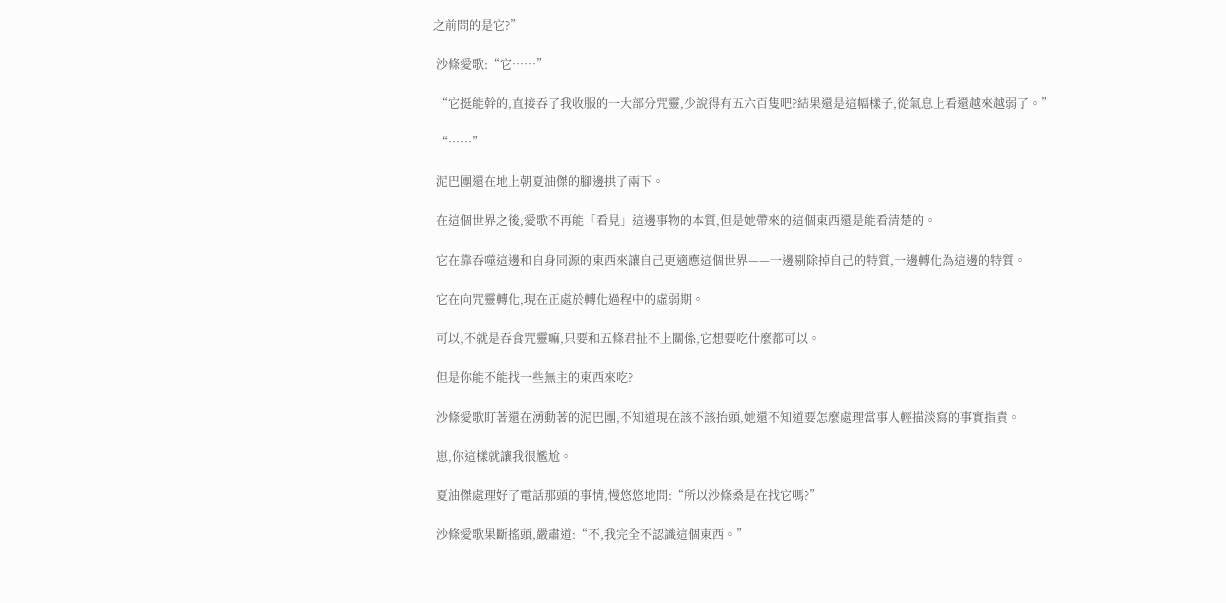之前問的是它?”

 沙條愛歌:“它……”

 “它挺能幹的,直接吞了我收服的一大部分咒靈,少說得有五六百隻吧?結果還是這幅樣子,從氣息上看還越來越弱了。”

 “……”

 泥巴團還在地上朝夏油傑的腳邊拱了兩下。

 在這個世界之後,愛歌不再能「看見」這邊事物的本質,但是她帶來的這個東西還是能看清楚的。

 它在靠吞噬這邊和自身同源的東西來讓自己更適應這個世界——一邊剔除掉自己的特質,一邊轉化為這邊的特質。

 它在向咒靈轉化,現在正處於轉化過程中的虛弱期。

 可以,不就是吞食咒靈嘛,只要和五條君扯不上關係,它想要吃什麼都可以。

 但是你能不能找一些無主的東西來吃?

 沙條愛歌盯著還在湧動著的泥巴團,不知道現在該不該抬頭,她還不知道要怎麼處理當事人輕描淡寫的事實指責。

 崽,你這樣就讓我很尷尬。

 夏油傑處理好了電話那頭的事情,慢悠悠地問:“所以沙條桑是在找它嗎?”

 沙條愛歌果斷搖頭,嚴肅道:“不,我完全不認識這個東西。”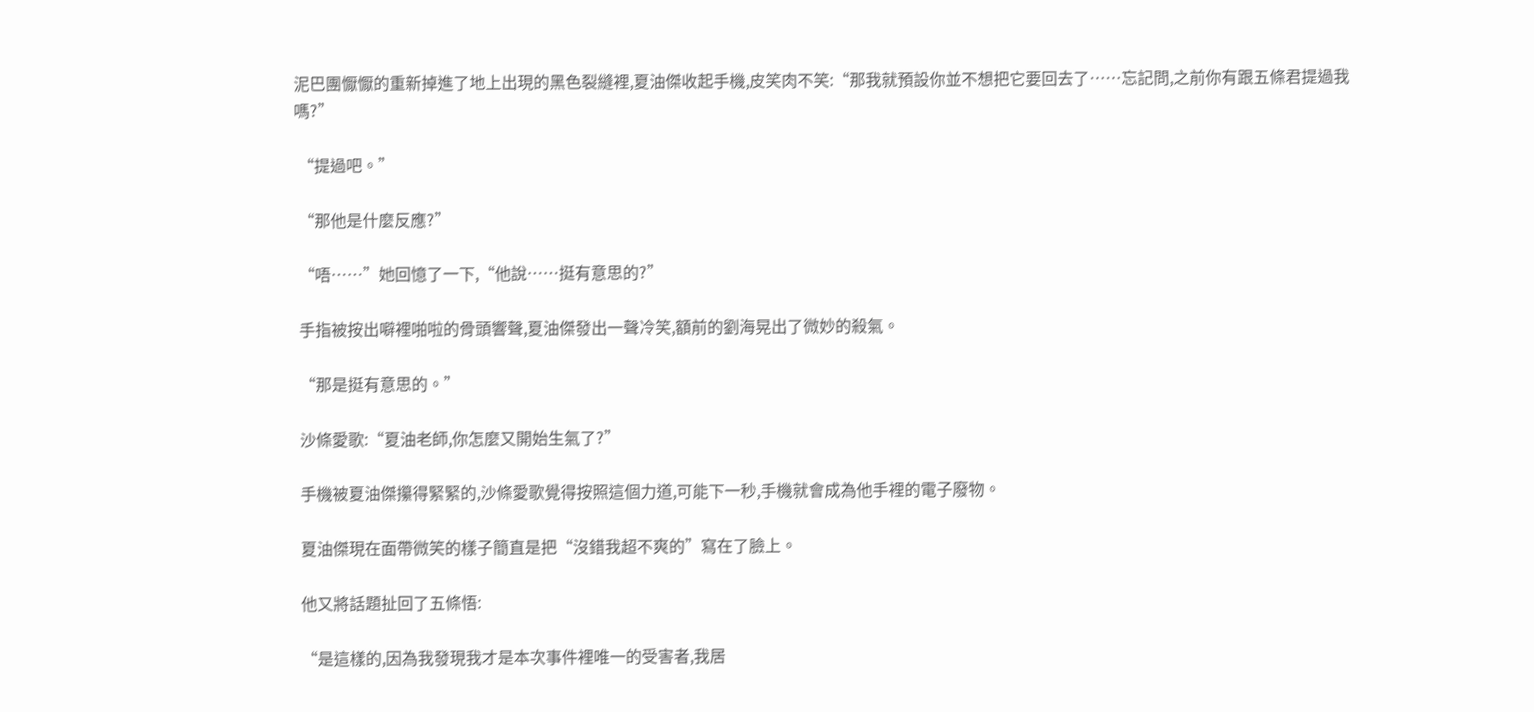泥巴團懨懨的重新掉進了地上出現的黑色裂縫裡,夏油傑收起手機,皮笑肉不笑:“那我就預設你並不想把它要回去了……忘記問,之前你有跟五條君提過我嗎?”

 “提過吧。”

 “那他是什麼反應?”

 “唔……”她回憶了一下,“他說……挺有意思的?”

 手指被按出噼裡啪啦的骨頭響聲,夏油傑發出一聲冷笑,額前的劉海晃出了微妙的殺氣。

 “那是挺有意思的。”

 沙條愛歌:“夏油老師,你怎麼又開始生氣了?”

 手機被夏油傑攥得緊緊的,沙條愛歌覺得按照這個力道,可能下一秒,手機就會成為他手裡的電子廢物。

 夏油傑現在面帶微笑的樣子簡直是把“沒錯我超不爽的”寫在了臉上。

 他又將話題扯回了五條悟:

 “是這樣的,因為我發現我才是本次事件裡唯一的受害者,我居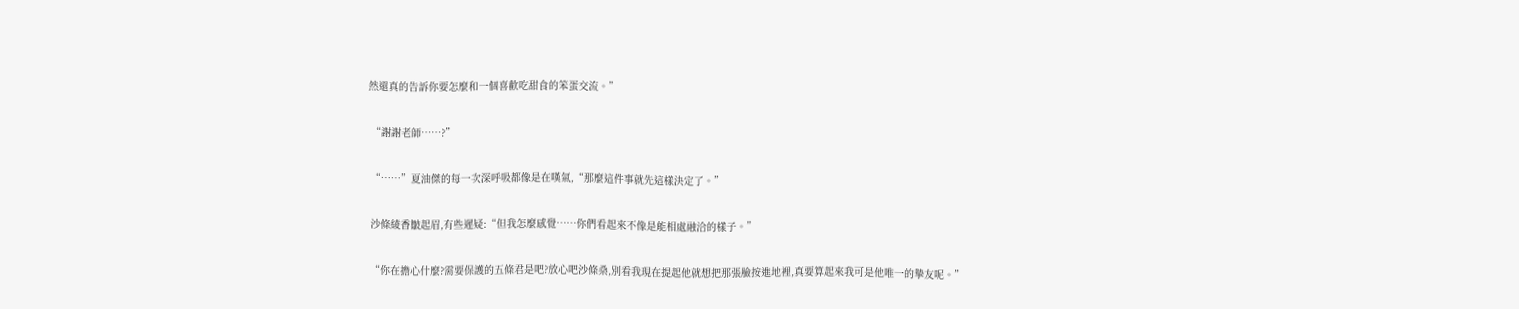然還真的告訴你要怎麼和一個喜歡吃甜食的笨蛋交流。”

 “謝謝老師……?”

 “……”夏油傑的每一次深呼吸都像是在嘆氣,“那麼這件事就先這樣決定了。”

 沙條綾香皺起眉,有些遲疑:“但我怎麼感覺……你們看起來不像是能相處融洽的樣子。”

 “你在擔心什麼?需要保護的五條君是吧?放心吧沙條桑,別看我現在提起他就想把那張臉按進地裡,真要算起來我可是他唯一的摯友呢。”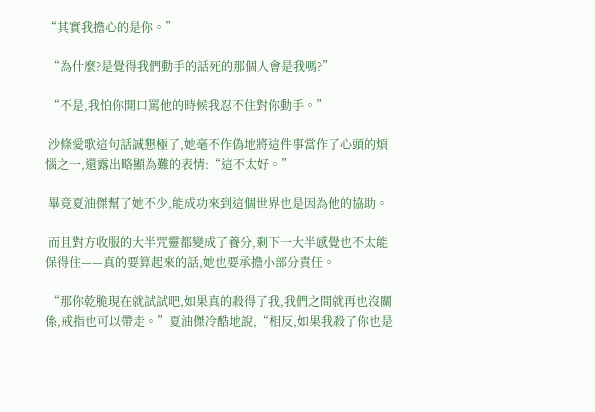“其實我擔心的是你。”

 “為什麼?是覺得我們動手的話死的那個人會是我嗎?”

 “不是,我怕你開口罵他的時候我忍不住對你動手。”

 沙條愛歌這句話誠懇極了,她毫不作偽地將這件事當作了心頭的煩惱之一,還露出略顯為難的表情:“這不太好。”

 畢竟夏油傑幫了她不少,能成功來到這個世界也是因為他的協助。

 而且對方收服的大半咒靈都變成了養分,剩下一大半感覺也不太能保得住——真的要算起來的話,她也要承擔小部分責任。

 “那你乾脆現在就試試吧,如果真的殺得了我,我們之間就再也沒關係,戒指也可以帶走。”夏油傑冷酷地說,“相反,如果我殺了你也是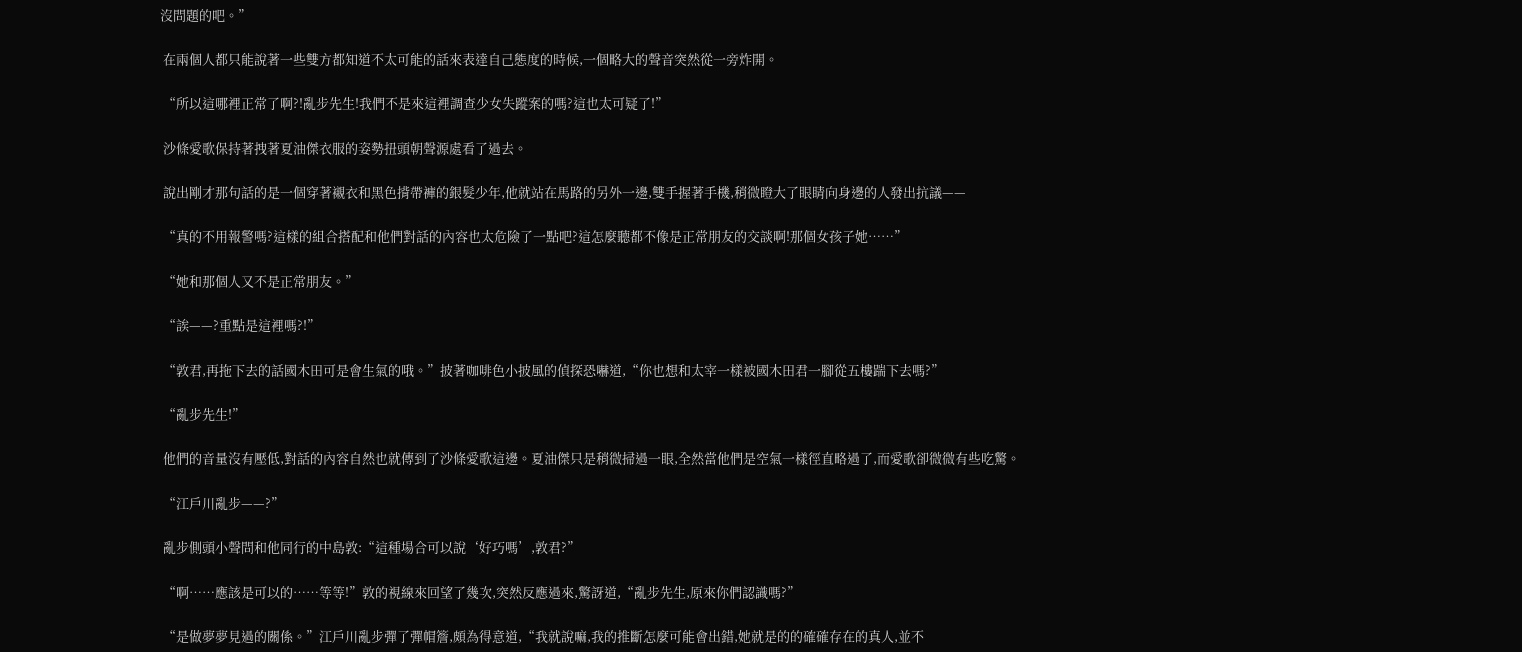沒問題的吧。”

 在兩個人都只能說著一些雙方都知道不太可能的話來表達自己態度的時候,一個略大的聲音突然從一旁炸開。

 “所以這哪裡正常了啊?!亂步先生!我們不是來這裡調查少女失蹤案的嗎?這也太可疑了!”

 沙條愛歌保持著拽著夏油傑衣服的姿勢扭頭朝聲源處看了過去。

 說出剛才那句話的是一個穿著襯衣和黑色揹帶褲的銀髮少年,他就站在馬路的另外一邊,雙手握著手機,稍微瞪大了眼睛向身邊的人發出抗議——

 “真的不用報警嗎?這樣的組合搭配和他們對話的內容也太危險了一點吧?這怎麼聽都不像是正常朋友的交談啊!那個女孩子她……”

 “她和那個人又不是正常朋友。”

 “誒——?重點是這裡嗎?!”

 “敦君,再拖下去的話國木田可是會生氣的哦。”披著咖啡色小披風的偵探恐嚇道,“你也想和太宰一樣被國木田君一腳從五樓踹下去嗎?”

 “亂步先生!”

 他們的音量沒有壓低,對話的內容自然也就傳到了沙條愛歌這邊。夏油傑只是稍微掃過一眼,全然當他們是空氣一樣徑直略過了,而愛歌卻微微有些吃驚。

 “江戶川亂步——?”

 亂步側頭小聲問和他同行的中島敦:“這種場合可以說‘好巧嗎’,敦君?”

 “啊……應該是可以的……等等!”敦的視線來回望了幾次,突然反應過來,驚訝道,“亂步先生,原來你們認識嗎?”

 “是做夢夢見過的關係。”江戶川亂步彈了彈帽簷,頗為得意道,“我就說嘛,我的推斷怎麼可能會出錯,她就是的的確確存在的真人,並不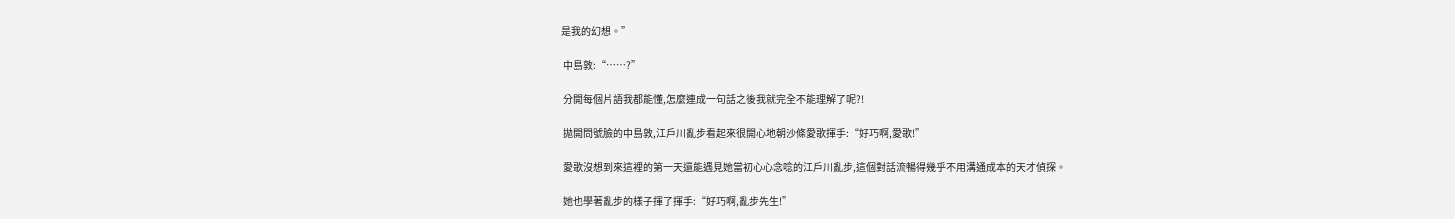是我的幻想。”

 中島敦:“……?”

 分開每個片語我都能懂,怎麼連成一句話之後我就完全不能理解了呢?!

 拋開問號臉的中島敦,江戶川亂步看起來很開心地朝沙條愛歌揮手:“好巧啊,愛歌!”

 愛歌沒想到來這裡的第一天還能遇見她當初心心念唸的江戶川亂步,這個對話流暢得幾乎不用溝通成本的天才偵探。

 她也學著亂步的樣子揮了揮手:“好巧啊,亂步先生!”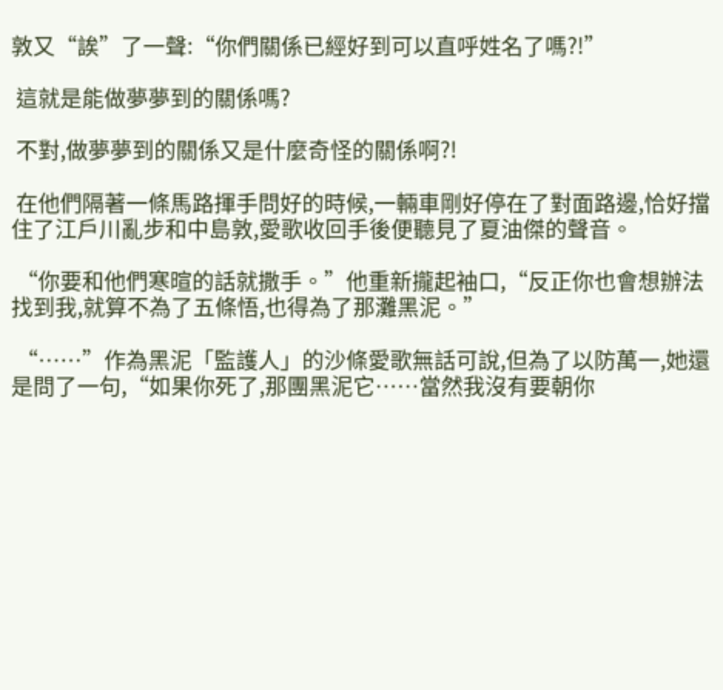敦又“誒”了一聲:“你們關係已經好到可以直呼姓名了嗎?!”

 這就是能做夢夢到的關係嗎?

 不對,做夢夢到的關係又是什麼奇怪的關係啊?!

 在他們隔著一條馬路揮手問好的時候,一輛車剛好停在了對面路邊,恰好擋住了江戶川亂步和中島敦,愛歌收回手後便聽見了夏油傑的聲音。

 “你要和他們寒暄的話就撒手。”他重新攏起袖口,“反正你也會想辦法找到我,就算不為了五條悟,也得為了那灘黑泥。”

 “……”作為黑泥「監護人」的沙條愛歌無話可說,但為了以防萬一,她還是問了一句,“如果你死了,那團黑泥它……當然我沒有要朝你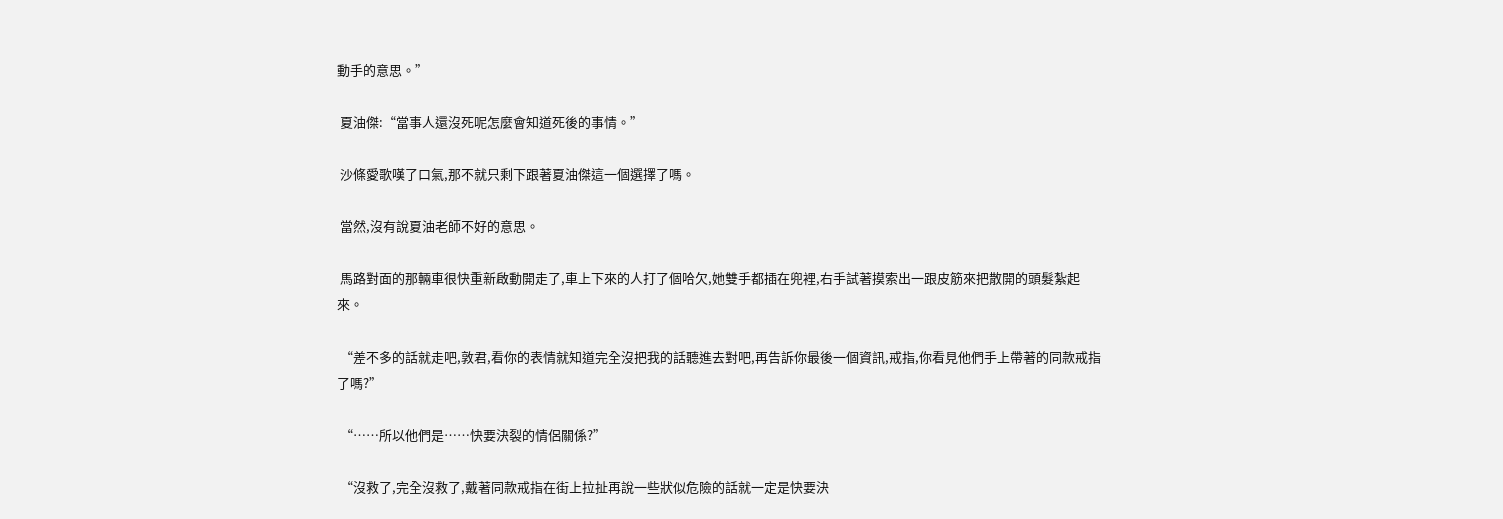動手的意思。”

 夏油傑:“當事人還沒死呢怎麼會知道死後的事情。”

 沙條愛歌嘆了口氣,那不就只剩下跟著夏油傑這一個選擇了嗎。

 當然,沒有說夏油老師不好的意思。

 馬路對面的那輛車很快重新啟動開走了,車上下來的人打了個哈欠,她雙手都插在兜裡,右手試著摸索出一跟皮筋來把散開的頭髮紮起來。

 “差不多的話就走吧,敦君,看你的表情就知道完全沒把我的話聽進去對吧,再告訴你最後一個資訊,戒指,你看見他們手上帶著的同款戒指了嗎?”

 “……所以他們是……快要決裂的情侶關係?”

 “沒救了,完全沒救了,戴著同款戒指在街上拉扯再說一些狀似危險的話就一定是快要決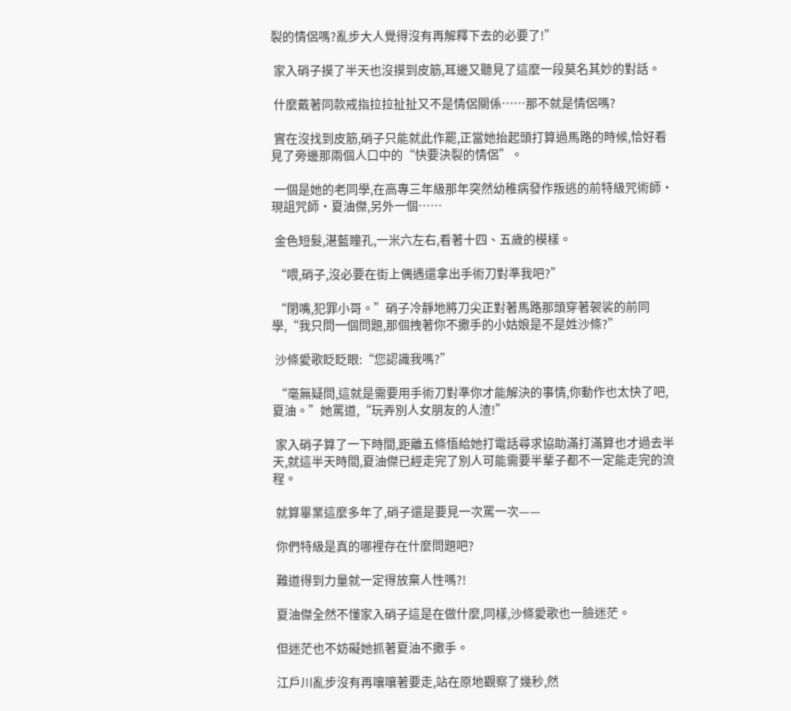裂的情侶嗎?亂步大人覺得沒有再解釋下去的必要了!”

 家入硝子摸了半天也沒摸到皮筋,耳邊又聽見了這麼一段莫名其妙的對話。

 什麼戴著同款戒指拉拉扯扯又不是情侶關係……那不就是情侶嗎?

 實在沒找到皮筋,硝子只能就此作罷,正當她抬起頭打算過馬路的時候,恰好看見了旁邊那兩個人口中的“快要決裂的情侶”。

 一個是她的老同學,在高專三年級那年突然幼稚病發作叛逃的前特級咒術師·現詛咒師·夏油傑,另外一個……

 金色短髮,湛藍瞳孔,一米六左右,看著十四、五歲的模樣。

 “喂,硝子,沒必要在街上偶遇還拿出手術刀對準我吧?”

 “閉嘴,犯罪小哥。”硝子冷靜地將刀尖正對著馬路那頭穿著袈裟的前同學,“我只問一個問題,那個拽著你不撒手的小姑娘是不是姓沙條?”

 沙條愛歌眨眨眼:“您認識我嗎?”

 “毫無疑問,這就是需要用手術刀對準你才能解決的事情,你動作也太快了吧,夏油。”她罵道,“玩弄別人女朋友的人渣!”

 家入硝子算了一下時間,距離五條悟給她打電話尋求協助滿打滿算也才過去半天,就這半天時間,夏油傑已經走完了別人可能需要半輩子都不一定能走完的流程。

 就算畢業這麼多年了,硝子還是要見一次罵一次——

 你們特級是真的哪裡存在什麼問題吧?

 難道得到力量就一定得放棄人性嗎?!

 夏油傑全然不懂家入硝子這是在做什麼,同樣,沙條愛歌也一臉迷茫。

 但迷茫也不妨礙她抓著夏油不撒手。

 江戶川亂步沒有再嚷嚷著要走,站在原地觀察了幾秒,然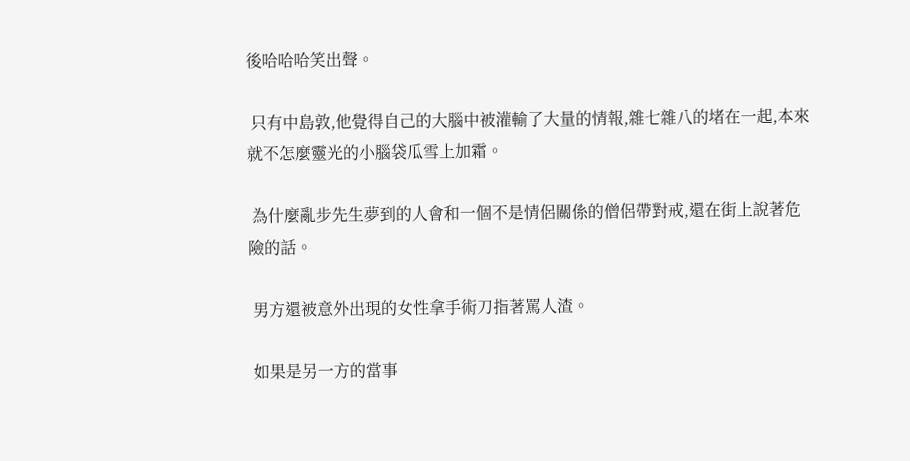後哈哈哈笑出聲。

 只有中島敦,他覺得自己的大腦中被灌輸了大量的情報,雜七雜八的堵在一起,本來就不怎麼靈光的小腦袋瓜雪上加霜。

 為什麼亂步先生夢到的人會和一個不是情侶關係的僧侶帶對戒,還在街上說著危險的話。

 男方還被意外出現的女性拿手術刀指著罵人渣。

 如果是另一方的當事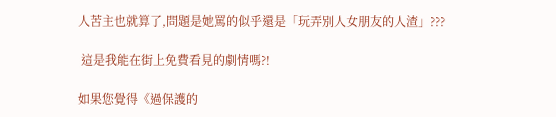人苦主也就算了,問題是她罵的似乎還是「玩弄別人女朋友的人渣」???

 這是我能在街上免費看見的劇情嗎?!

如果您覺得《過保護的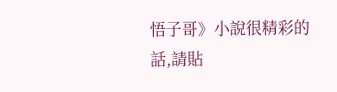悟子哥》小說很精彩的話,請貼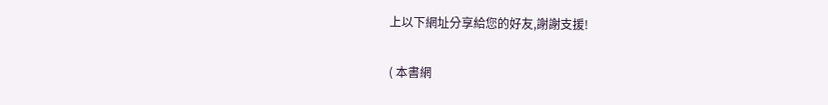上以下網址分享給您的好友,謝謝支援!

( 本書網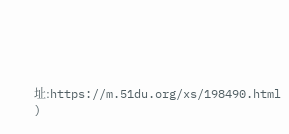址:https://m.51du.org/xs/198490.html )